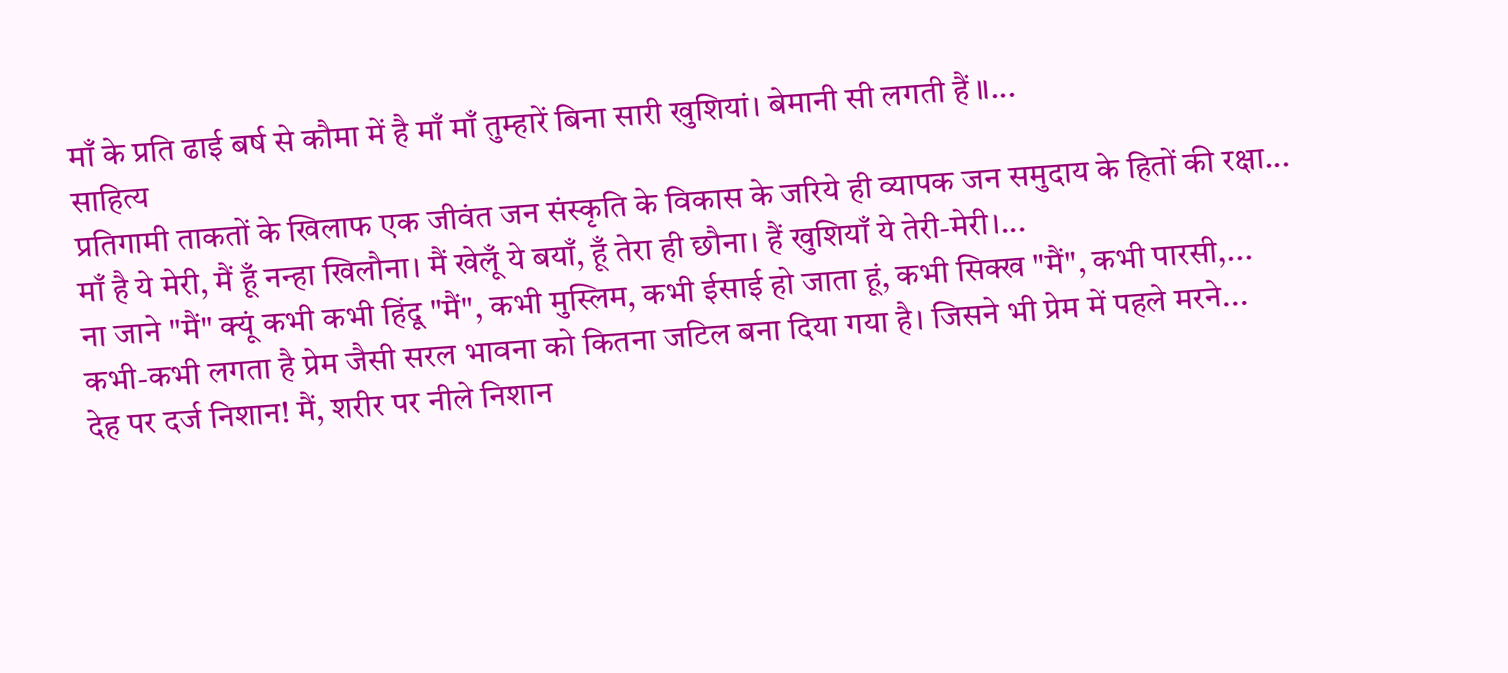माँ के प्रति ढाई बर्ष से कौमा में है माँ माँ तुम्हारें बिना सारी खुशियां। बेमानी सी लगती हैं ॥...
साहित्य
प्रतिगामी ताकतों के खिलाफ एक जीवंत जन संस्कृति के विकास के जरिये ही व्यापक जन समुदाय के हितों की रक्षा...
माँ है ये मेरी, मैं हूँ नन्हा खिलौना। मैं खेलूँ ये बयाँ, हूँ तेरा ही छौना। हैं खुशियाँ ये तेरी-मेरी।...
ना जाने "मैं" क्यूं कभी कभी हिंदू "मैं", कभी मुस्लिम, कभी ईसाई हो जाता हूं, कभी सिक्ख "मैं", कभी पारसी,...
कभी-कभी लगता है प्रेम जैसी सरल भावना को कितना जटिल बना दिया गया है। जिसने भी प्रेम में पहले मरने...
देह पर दर्ज निशान! मैं, शरीर पर नीले निशान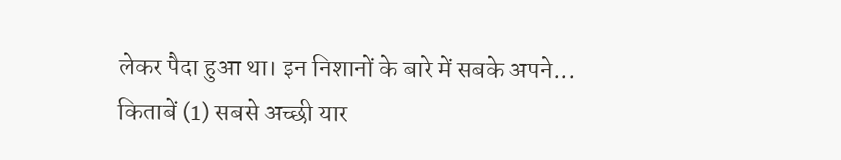लेकर पैदा हुआ था। इन निशानों के बारे में सबके अपने...
किताबें (1) सबसे अच्छी यार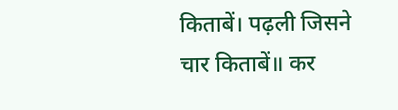किताबें। पढ़ली जिसने चार किताबें॥ कर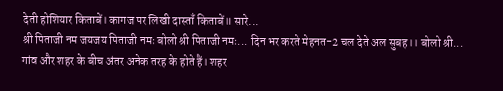देती होशियार किताबें। कागज पर लिखी दास्ताँ किताबें॥ सारे...
श्री पिताजी नम जयजय पिताजी नमः बोलो श्री पिताजी नमः... दिन भर करते मेहनत-2 चल देते अल सुबह।। बोलो श्री...
गांव और शहर के बीच अंतर अनेक तरह के होते हैं। शहर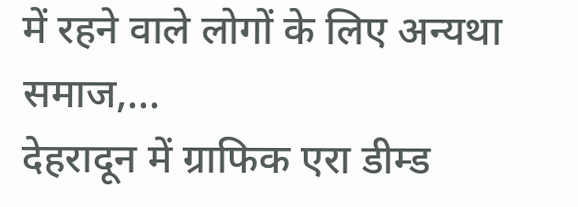में रहने वाले लोगों के लिए अन्यथा समाज,...
देहरादून में ग्राफिक एरा डीम्ड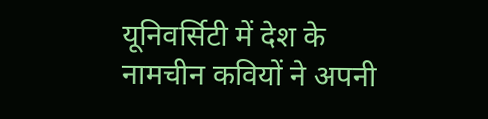यूनिवर्सिटी में देश के नामचीन कवियों ने अपनी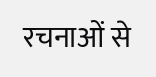रचनाओं से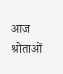आज श्रोताओं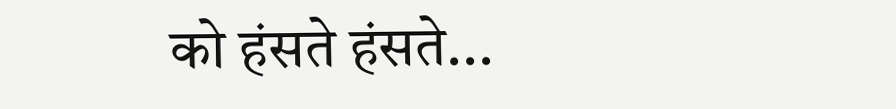को हंसते हंसते...